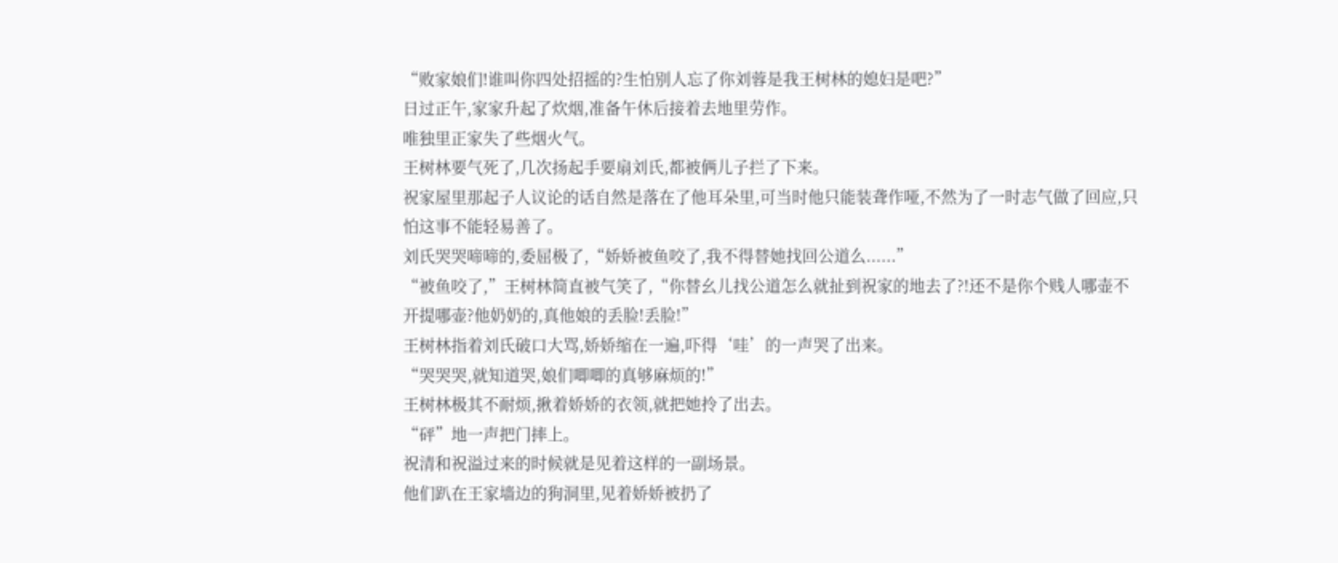“败家娘们!谁叫你四处招摇的?生怕别人忘了你刘蓉是我王树林的媳妇是吧?”
日过正午,家家升起了炊烟,准备午休后接着去地里劳作。
唯独里正家失了些烟火气。
王树林要气死了,几次扬起手要扇刘氏,都被俩儿子拦了下来。
祝家屋里那起子人议论的话自然是落在了他耳朵里,可当时他只能装聋作哑,不然为了一时志气做了回应,只怕这事不能轻易善了。
刘氏哭哭啼啼的,委屈极了,“娇娇被鱼咬了,我不得替她找回公道么......”
“被鱼咬了,”王树林简直被气笑了,“你替幺儿找公道怎么就扯到祝家的地去了?!还不是你个贱人哪壶不开提哪壶?他奶奶的,真他娘的丢脸!丢脸!”
王树林指着刘氏破口大骂,娇娇缩在一遍,吓得‘哇’的一声哭了出来。
“哭哭哭,就知道哭,娘们唧唧的真够麻烦的!”
王树林极其不耐烦,揪着娇娇的衣领,就把她拎了出去。
“砰”地一声把门摔上。
祝清和祝溢过来的时候就是见着这样的一副场景。
他们趴在王家墙边的狗洞里,见着娇娇被扔了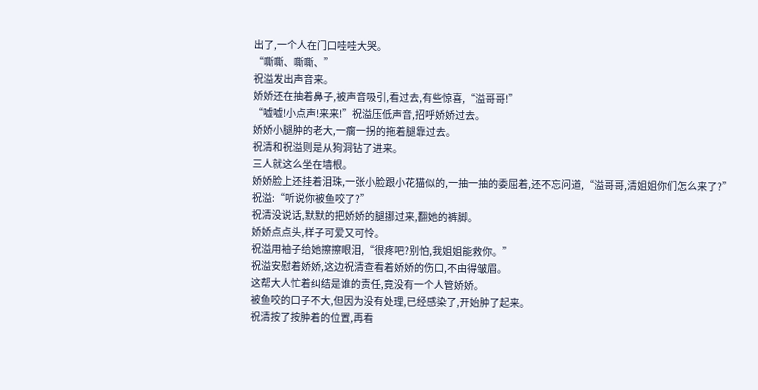出了,一个人在门口哇哇大哭。
“嘶嘶、嘶嘶、”
祝溢发出声音来。
娇娇还在抽着鼻子,被声音吸引,看过去,有些惊喜,“溢哥哥!”
“嘘嘘!小点声!来来!”祝溢压低声音,招呼娇娇过去。
娇娇小腿肿的老大,一瘸一拐的拖着腿靠过去。
祝清和祝溢则是从狗洞钻了进来。
三人就这么坐在墙根。
娇娇脸上还挂着泪珠,一张小脸跟小花猫似的,一抽一抽的委屈着,还不忘问道,“溢哥哥,清姐姐你们怎么来了?”
祝溢:“听说你被鱼咬了?”
祝清没说话,默默的把娇娇的腿挪过来,翻她的裤脚。
娇娇点点头,样子可爱又可怜。
祝溢用袖子给她擦擦眼泪,“很疼吧?别怕,我姐姐能救你。”
祝溢安慰着娇娇,这边祝清查看着娇娇的伤口,不由得皱眉。
这帮大人忙着纠结是谁的责任,竟没有一个人管娇娇。
被鱼咬的口子不大,但因为没有处理,已经感染了,开始肿了起来。
祝清按了按肿着的位置,再看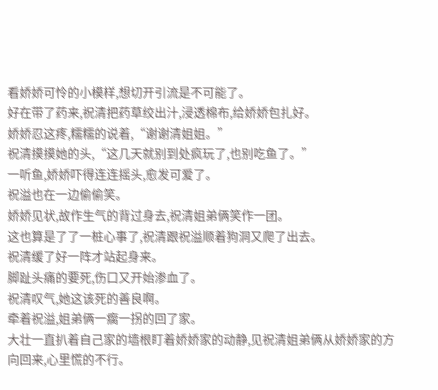看娇娇可怜的小模样,想切开引流是不可能了。
好在带了药来,祝清把药草绞出汁,浸透棉布,给娇娇包扎好。
娇娇忍这疼,糯糯的说着,“谢谢清姐姐。”
祝清摸摸她的头,“这几天就别到处疯玩了,也别吃鱼了。”
一听鱼,娇娇吓得连连摇头,愈发可爱了。
祝溢也在一边偷偷笑。
娇娇见状,故作生气的背过身去,祝清姐弟俩笑作一团。
这也算是了了一桩心事了,祝清跟祝溢顺着狗洞又爬了出去。
祝清缓了好一阵才站起身来。
脚趾头痛的要死,伤口又开始渗血了。
祝清叹气,她这该死的善良啊。
牵着祝溢,姐弟俩一瘸一拐的回了家。
大壮一直扒着自己家的墙根盯着娇娇家的动静,见祝清姐弟俩从娇娇家的方向回来,心里慌的不行。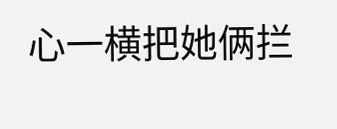心一横把她俩拦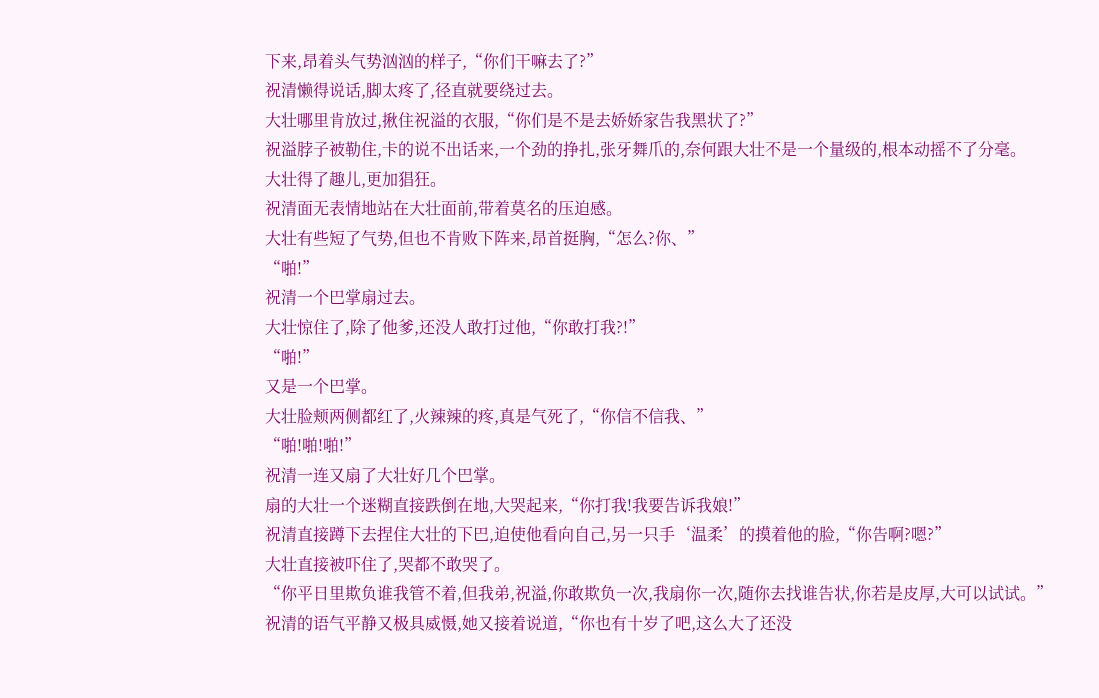下来,昂着头气势汹汹的样子,“你们干嘛去了?”
祝清懒得说话,脚太疼了,径直就要绕过去。
大壮哪里肯放过,揪住祝溢的衣服,“你们是不是去娇娇家告我黑状了?”
祝溢脖子被勒住,卡的说不出话来,一个劲的挣扎,张牙舞爪的,奈何跟大壮不是一个量级的,根本动摇不了分毫。
大壮得了趣儿,更加猖狂。
祝清面无表情地站在大壮面前,带着莫名的压迫感。
大壮有些短了气势,但也不肯败下阵来,昂首挺胸,“怎么?你、”
“啪!”
祝清一个巴掌扇过去。
大壮惊住了,除了他爹,还没人敢打过他,“你敢打我?!”
“啪!”
又是一个巴掌。
大壮脸颊两侧都红了,火辣辣的疼,真是气死了,“你信不信我、”
“啪!啪!啪!”
祝清一连又扇了大壮好几个巴掌。
扇的大壮一个迷糊直接跌倒在地,大哭起来,“你打我!我要告诉我娘!”
祝清直接蹲下去捏住大壮的下巴,迫使他看向自己,另一只手‘温柔’的摸着他的脸,“你告啊?嗯?”
大壮直接被吓住了,哭都不敢哭了。
“你平日里欺负谁我管不着,但我弟,祝溢,你敢欺负一次,我扇你一次,随你去找谁告状,你若是皮厚,大可以试试。”
祝清的语气平静又极具威慑,她又接着说道,“你也有十岁了吧,这么大了还没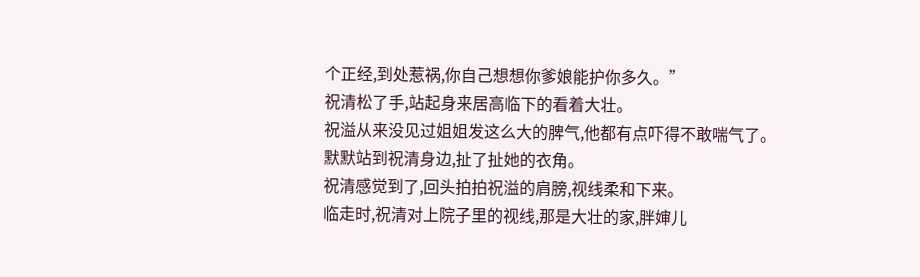个正经,到处惹祸,你自己想想你爹娘能护你多久。”
祝清松了手,站起身来居高临下的看着大壮。
祝溢从来没见过姐姐发这么大的脾气,他都有点吓得不敢喘气了。
默默站到祝清身边,扯了扯她的衣角。
祝清感觉到了,回头拍拍祝溢的肩膀,视线柔和下来。
临走时,祝清对上院子里的视线,那是大壮的家,胖婶儿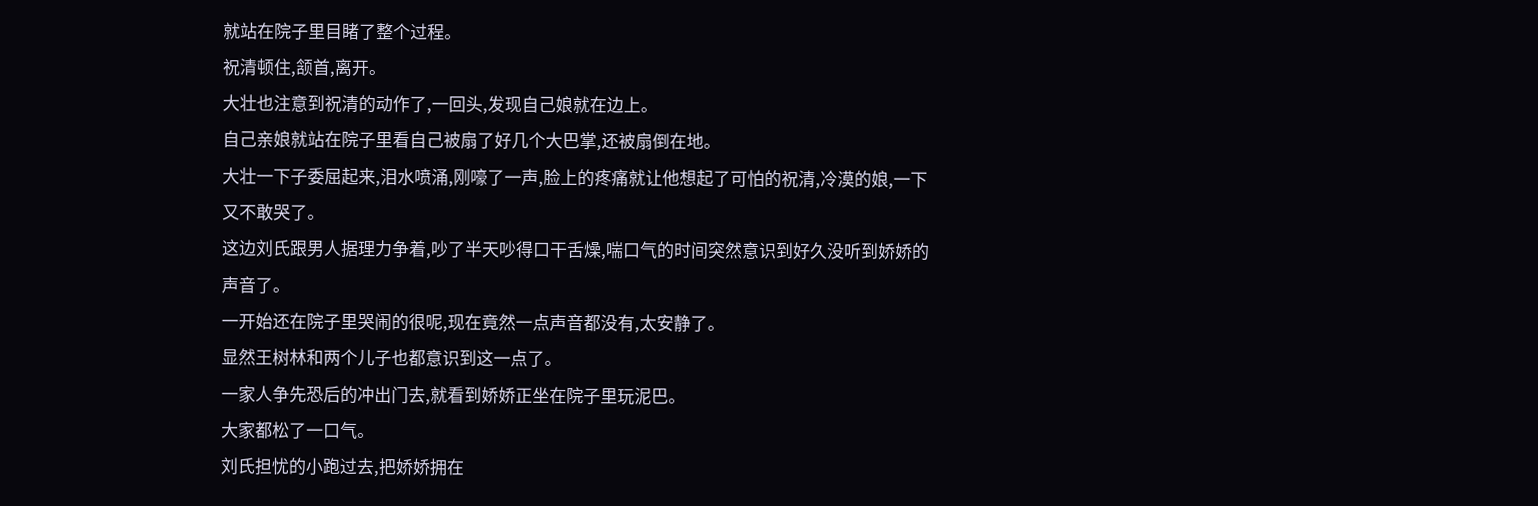就站在院子里目睹了整个过程。
祝清顿住,颔首,离开。
大壮也注意到祝清的动作了,一回头,发现自己娘就在边上。
自己亲娘就站在院子里看自己被扇了好几个大巴掌,还被扇倒在地。
大壮一下子委屈起来,泪水喷涌,刚嚎了一声,脸上的疼痛就让他想起了可怕的祝清,冷漠的娘,一下又不敢哭了。
这边刘氏跟男人据理力争着,吵了半天吵得口干舌燥,喘口气的时间突然意识到好久没听到娇娇的声音了。
一开始还在院子里哭闹的很呢,现在竟然一点声音都没有,太安静了。
显然王树林和两个儿子也都意识到这一点了。
一家人争先恐后的冲出门去,就看到娇娇正坐在院子里玩泥巴。
大家都松了一口气。
刘氏担忧的小跑过去,把娇娇拥在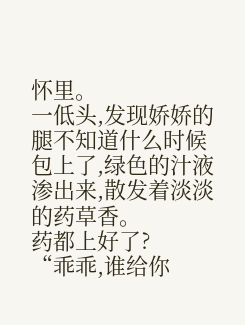怀里。
一低头,发现娇娇的腿不知道什么时候包上了,绿色的汁液渗出来,散发着淡淡的药草香。
药都上好了?
“乖乖,谁给你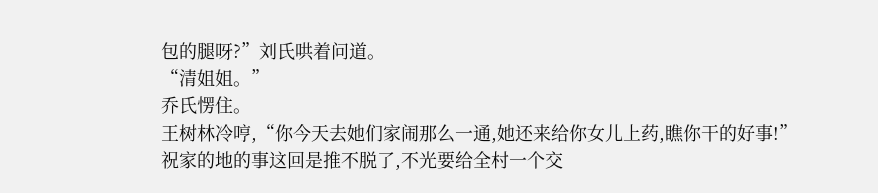包的腿呀?”刘氏哄着问道。
“清姐姐。”
乔氏愣住。
王树林冷哼,“你今天去她们家闹那么一通,她还来给你女儿上药,瞧你干的好事!”
祝家的地的事这回是推不脱了,不光要给全村一个交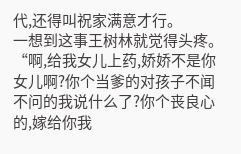代,还得叫祝家满意才行。
一想到这事王树林就觉得头疼。
“啊,给我女儿上药,娇娇不是你女儿啊?你个当爹的对孩子不闻不问的我说什么了?你个丧良心的,嫁给你我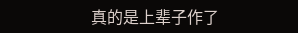真的是上辈子作了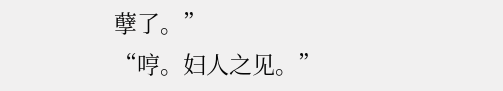孽了。”
“哼。妇人之见。”